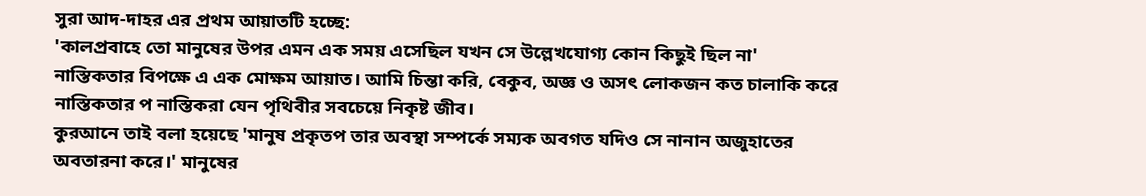সুরা আদ-দাহর এর প্রথম আয়াতটি হচ্ছে:
'কালপ্রবাহে তো মানুষের উপর এমন এক সময় এসেছিল যখন সে উল্লেখযোগ্য কোন কিছুই ছিল না'
নাস্তিকতার বিপক্ষে এ এক মোক্ষম আয়াত। আমি চিন্তা করি, বেকুব, অজ্ঞ ও অসৎ লোকজন কত চালাকি করে নাস্তিকতার প নাস্তিকরা যেন পৃথিবীর সবচেয়ে নিকৃষ্ট জীব।
কুরআনে তাই বলা হয়েছে 'মানুষ প্রকৃতপ তার অবস্থা সম্পর্কে সম্যক অবগত যদিও সে নানান অজুহাতের অবতারনা করে।' মানুষের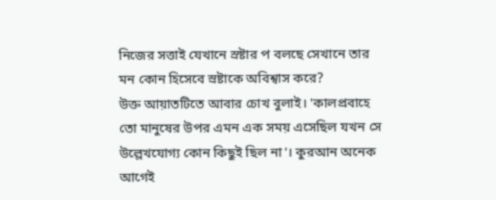নিজের সত্তাই যেখানে স্রষ্টার প বলছে সেখানে তার মন কোন হিসেবে স্রষ্টাকে অবিশ্বাস করে?
উক্ত আয়াতটিতে আবার চোখ বুলাই। 'কালপ্রবাহে তো মানুষের উপর এমন এক সময় এসেছিল যখন সে উল্লেখযোগ্য কোন কিছুই ছিল না'। কুরআন অনেক আগেই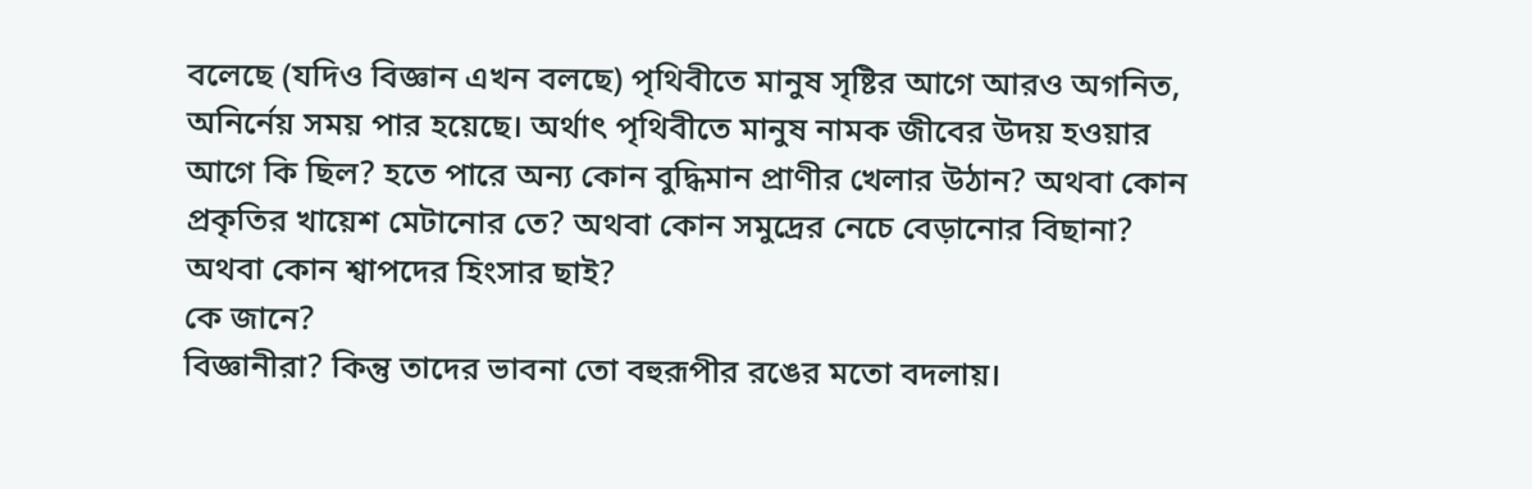বলেছে (যদিও বিজ্ঞান এখন বলছে) পৃথিবীতে মানুষ সৃষ্টির আগে আরও অগনিত, অনির্নেয় সময় পার হয়েছে। অর্থাৎ পৃথিবীতে মানুষ নামক জীবের উদয় হওয়ার আগে কি ছিল? হতে পারে অন্য কোন বুদ্ধিমান প্রাণীর খেলার উঠান? অথবা কোন প্রকৃতির খায়েশ মেটানোর তে? অথবা কোন সমুদ্রের নেচে বেড়ানোর বিছানা? অথবা কোন শ্বাপদের হিংসার ছাই?
কে জানে?
বিজ্ঞানীরা? কিন্তু তাদের ভাবনা তো বহুরূপীর রঙের মতো বদলায়।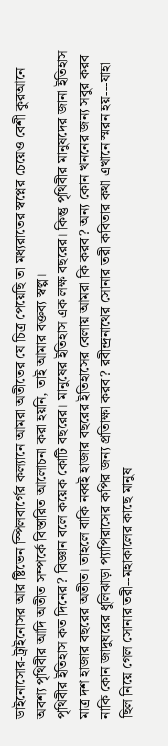ডাইনোসোর-ট্রাইনোসর আর ষ্টিভেন স্পিলবার্গের কল্যানে আমরা অতীতের যে চিত্র পেয়েছি তা মধ্যরাতের স্বপ্নের চেয়েও বেশী কুরআনে অবশ্য পৃথিবীর আদি অতীত সম্পর্কে বিস্তারিত আলোচনা করা হয়নি, তাই আমার বক্তব্য স্বল্প।
পৃথিবীর ইতিহাস কত দিনের? বিজ্ঞান বলে কয়েক কোটি বছরের। মানুষের ইতিহাস এক লক্ষ বছরের। কিন্তু পৃথিবীর মানুষদের জানা ইতিহাস মাত্র দশ হাজার বছরের অতীত। তাহলে বাকি নব্বই হাজার বছরের ইতিহাসের বেলায় আমরা কি করব? অন্য কোন খননের জন্য সবুর করব নাকি কোন জাদুঘরের ধুলিঝাড়া প্যাপিরাসের কপির জন্য প্রতিাক্ষা করব? রবীন্দ্রনাথের সোনার তরী কবিতার কথা এখানে স্মরন হয়---যাহা ছিল নিয়ে গেল সোনার তরী--মহাকালের কাছে মানুষ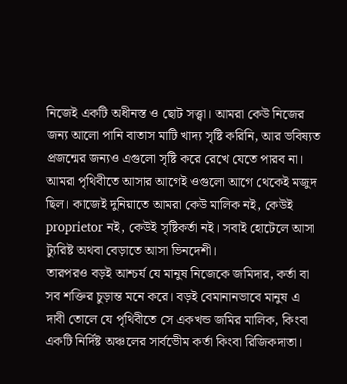নিজেই একটি অধীনস্ত ও ছোট সত্ত্বা। আমরা কেউ নিজের জন্য আলো পানি বাতাস মাটি খাদ্য সৃষ্টি করিনি, আর ভবিষ্যত প্রজন্মের জন্যও এগুলো সৃষ্টি করে রেখে যেতে পারব না। আমরা পৃথিবীতে আসার আগেই ওগুলো আগে থেকেই মজুদ ছিল। কাজেই দুনিয়াতে আমরা কেউ মালিক নই, কেউই proprietor নই, কেউই সৃষ্টিকর্তা নই। সবাই হোটেলে আসা ট্যুরিষ্ট অথবা বেড়াতে আসা ভিনদেশী।
তারপরও বড়ই আশ্চর্য যে মানুষ নিজেকে জমিদার, কর্তা বা সব শক্তির চুড়ান্ত মনে করে। বড়ই বেমানানভাবে মানুষ এ দাবী তোলে যে পৃথিবীতে সে একখন্ড জমির মালিক, কিংবা একটি নির্দিষ্ট অঞ্চলের সার্বভেীম কর্তা কিংবা রিজিকদাতা।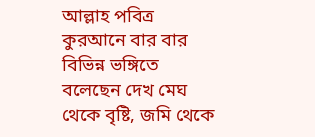আল্লাহ পবিত্র কুরআনে বার বার বিভিন্ন ভঙ্গিতে বলেছেন দেখ মেঘ থেকে বৃষ্টি, জমি থেকে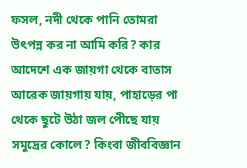ফসল, নদী থেকে পানি তোমরা উৎপন্ন কর না আমি করি? কার আদেশে এক জায়গা থেকে বাতাস আরেক জায়গায় যায়, পাহাড়ের পা থেকে ছুটে উঠা জল পেীছে যায় সমুদ্রের কোলে? কিংবা জীববিজ্ঞান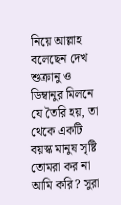নিয়ে আল্লাহ বলেছেন দেখ শুক্রানু ও ডিম্বানুর মিলনে যে তৈরি হয়, তা থেকে একটি বয়স্ক মানুষ সৃষ্টি তোমরা কর না আমি করি? সুরা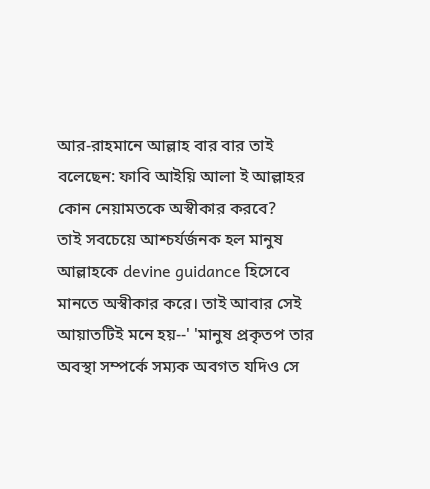আর-রাহমানে আল্লাহ বার বার তাই বলেছেন: ফাবি আইয়ি আলা ই আল্লাহর কোন নেয়ামতকে অস্বীকার করবে?
তাই সবচেয়ে আশ্চর্যর্জনক হল মানুষ আল্লাহকে devine guidance হিসেবে মানতে অস্বীকার করে। তাই আবার সেই আয়াতটিই মনে হয়--' 'মানুষ প্রকৃতপ তার অবস্থা সম্পর্কে সম্যক অবগত যদিও সে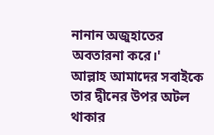নানান অজুহাতের অবতারনা করে।'
আল্লাহ আমাদের সবাইকে তার দ্বীনের উপর অটল থাকার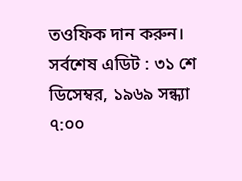তওফিক দান করুন।
সর্বশেষ এডিট : ৩১ শে ডিসেম্বর, ১৯৬৯ সন্ধ্যা ৭:০০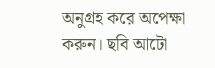অনুগ্রহ করে অপেক্ষা করুন। ছবি আটো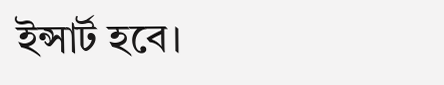ইন্সার্ট হবে।